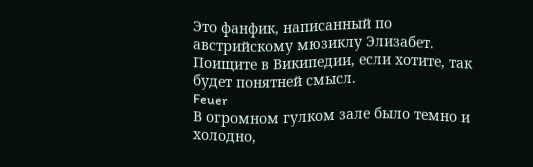Это фанфик, написанный по австрийскому мюзиклу Элизабет. Поищите в Википедии, если хотите, так будет понятней смысл.
Feuer
В огромном гулком зале было темно и холодно,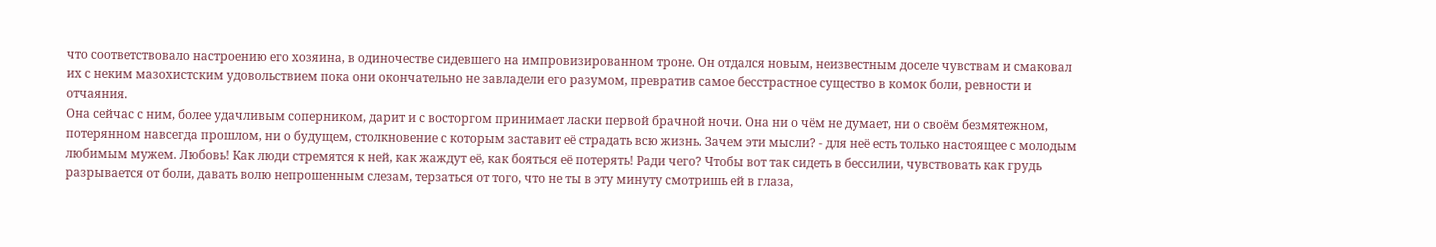что соответствовало настроению его хозяина, в одиночестве сидевшего на импровизированном троне. Он отдался новым, неизвестным доселе чувствам и смаковал их с неким мазохистским удовольствием пока они окончательно не завладели его разумом, превратив самое бесстрастное существо в комок боли, ревности и отчаяния.
Она сейчас с ним, более удачливым соперником, дарит и с восторгом принимает ласки первой брачной ночи. Она ни о чём не думает, ни о своём безмятежном, потерянном навсегда прошлом, ни о будущем, столкновение с которым заставит её страдать всю жизнь. Зачем эти мысли? - для неё есть только настоящее с молодым любимым мужем. Любовь! Как люди стремятся к ней, как жаждут её, как бояться её потерять! Ради чего? Чтобы вот так сидеть в бессилии, чувствовать как грудь разрывается от боли, давать волю непрошенным слезам, терзаться от того, что не ты в эту минуту смотришь ей в глаза,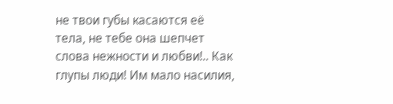не твои губы касаются её тела, не тебе она шепчет слова нежности и любви!.. Как глупы люди! Им мало насилия,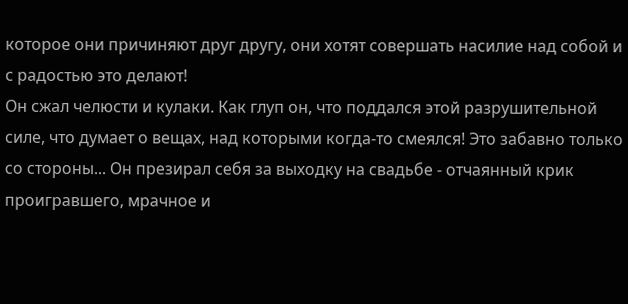которое они причиняют друг другу, они хотят совершать насилие над собой и с радостью это делают!
Он сжал челюсти и кулаки. Как глуп он, что поддался этой разрушительной силе, что думает о вещах, над которыми когда-то смеялся! Это забавно только со стороны... Он презирал себя за выходку на свадьбе - отчаянный крик проигравшего, мрачное и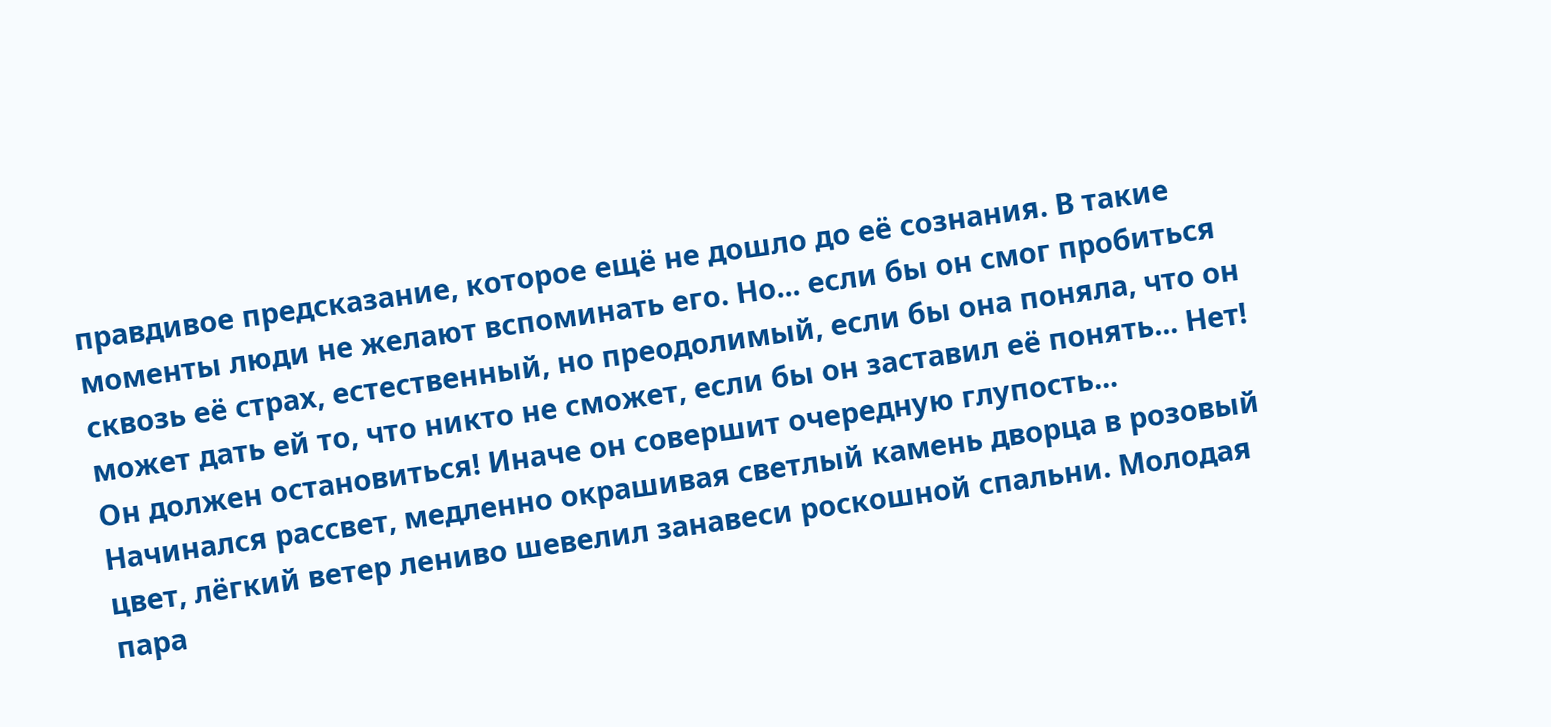правдивое предсказание, которое ещё не дошло до её сознания. В такие моменты люди не желают вспоминать его. Но... если бы он смог пробиться сквозь её страх, естественный, но преодолимый, если бы она поняла, что он может дать ей то, что никто не сможет, если бы он заставил её понять... Нет! Он должен остановиться! Иначе он совершит очередную глупость...
Начинался рассвет, медленно окрашивая светлый камень дворца в розовый цвет, лёгкий ветер лениво шевелил занавеси роскошной спальни. Молодая пара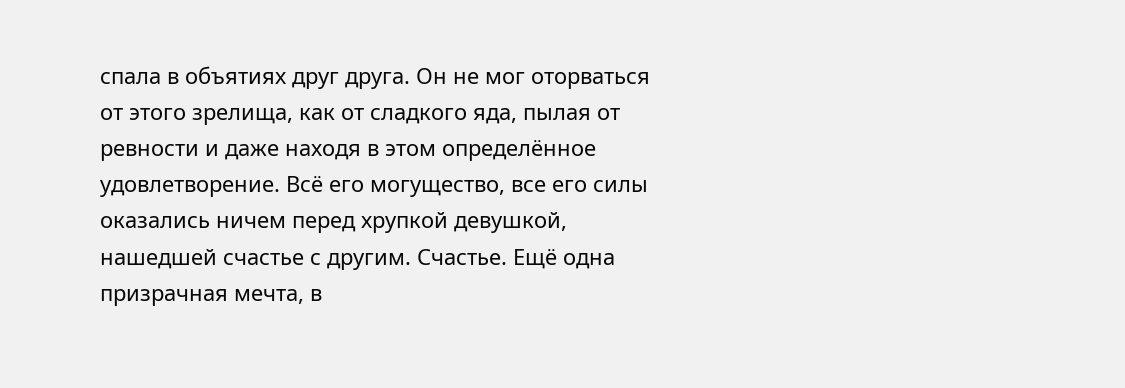спала в объятиях друг друга. Он не мог оторваться от этого зрелища, как от сладкого яда, пылая от ревности и даже находя в этом определённое удовлетворение. Всё его могущество, все его силы оказались ничем перед хрупкой девушкой, нашедшей счастье с другим. Счастье. Ещё одна призрачная мечта, в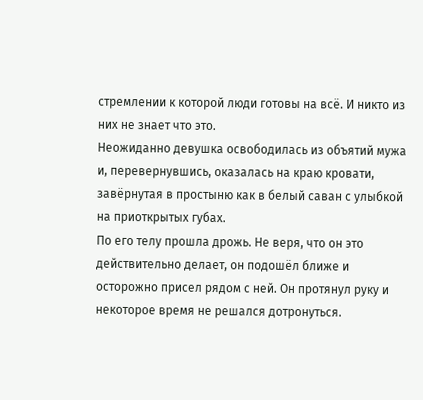стремлении к которой люди готовы на всё. И никто из них не знает что это.
Неожиданно девушка освободилась из объятий мужа и, перевернувшись, оказалась на краю кровати, завёрнутая в простыню как в белый саван с улыбкой на приоткрытых губах.
По его телу прошла дрожь. Не веря, что он это действительно делает, он подошёл ближе и осторожно присел рядом с ней. Он протянул руку и некоторое время не решался дотронуться.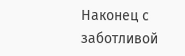Наконец с заботливой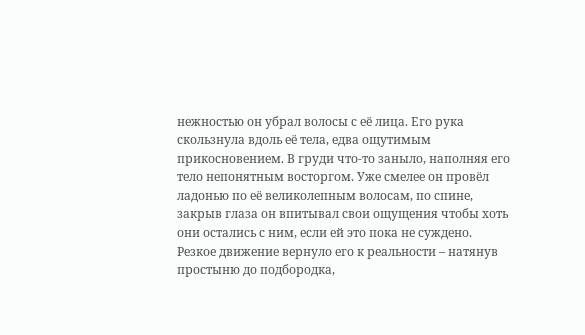нежностью он убрал волосы с её лица. Его рука скользнула вдоль её тела, едва ощутимым прикосновением. В груди что-то заныло, наполняя его тело непонятным восторгом. Уже смелее он провёл ладонью по её великолепным волосам, по спине, закрыв глаза он впитывал свои ощущения чтобы хоть они остались с ним, если ей это пока не суждено.
Резкое движение вернуло его к реальности – натянув простыню до подбородка,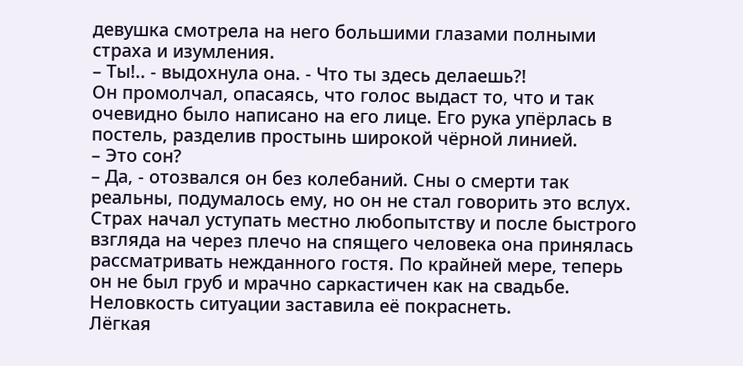девушка смотрела на него большими глазами полными страха и изумления.
– Ты!.. - выдохнула она. - Что ты здесь делаешь?!
Он промолчал, опасаясь, что голос выдаст то, что и так очевидно было написано на его лице. Его рука упёрлась в постель, разделив простынь широкой чёрной линией.
– Это сон?
– Да, - отозвался он без колебаний. Сны о смерти так реальны, подумалось ему, но он не стал говорить это вслух.
Страх начал уступать местно любопытству и после быстрого взгляда на через плечо на спящего человека она принялась рассматривать нежданного гостя. По крайней мере, теперь он не был груб и мрачно саркастичен как на свадьбе. Неловкость ситуации заставила её покраснеть.
Лёгкая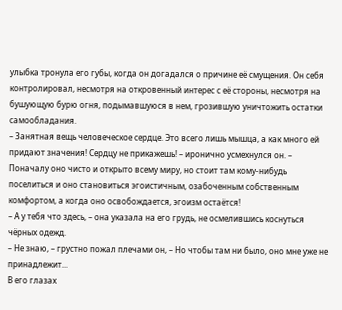улыбка тронула его губы, когда он догадался о причине её смущения. Он себя контролировал, несмотря на откровенный интерес с её стороны, несмотря на бушующую бурю огня, подымавшуюся в нем, грозившую уничтожить остатки самообладания.
– Занятная вещь человеческое сердце. Это всего лишь мышца, а как много ей придают значения! Сердцу не прикажешь! – иронично усмехнулся он. – Поначалу оно чисто и открыто всему миру, но стоит там кому-нибудь поселиться и оно становиться эгоистичным, озабоченным собственным комфортом, а когда оно освобождается, эгоизм остаётся!
– А у тебя что здесь, – она указала на его грудь, не осмелившись коснуться чёрных одежд.
– Не знаю, – грустно пожал плечами он, – Но чтобы там ни было, оно мне уже не принадлежит...
В его глазах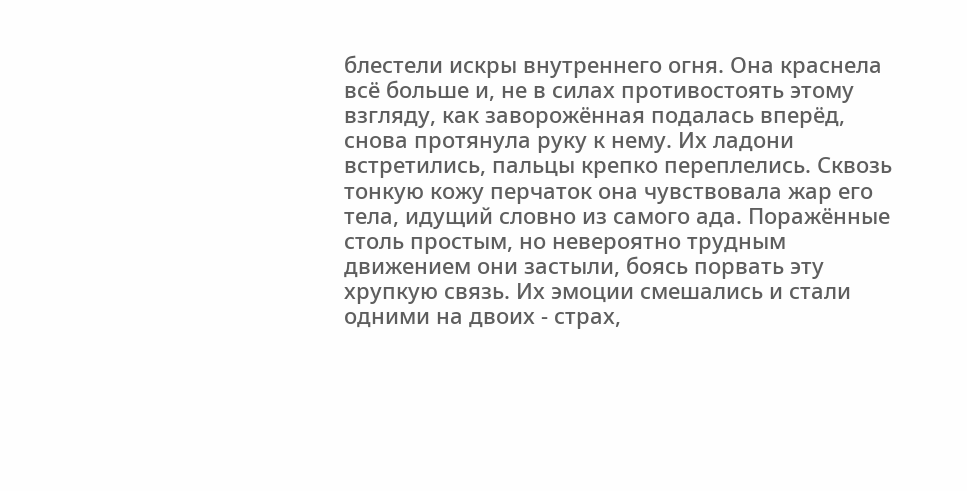блестели искры внутреннего огня. Она краснела всё больше и, не в силах противостоять этому взгляду, как заворожённая подалась вперёд, снова протянула руку к нему. Их ладони встретились, пальцы крепко переплелись. Сквозь тонкую кожу перчаток она чувствовала жар его тела, идущий словно из самого ада. Поражённые столь простым, но невероятно трудным движением они застыли, боясь порвать эту хрупкую связь. Их эмоции смешались и стали одними на двоих - страх,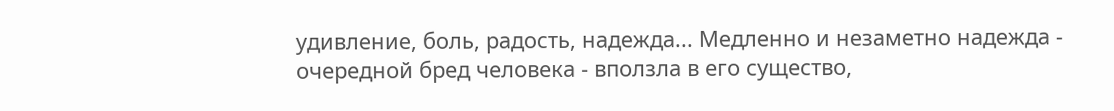удивление, боль, радость, надежда... Медленно и незаметно надежда - очередной бред человека - вползла в его существо,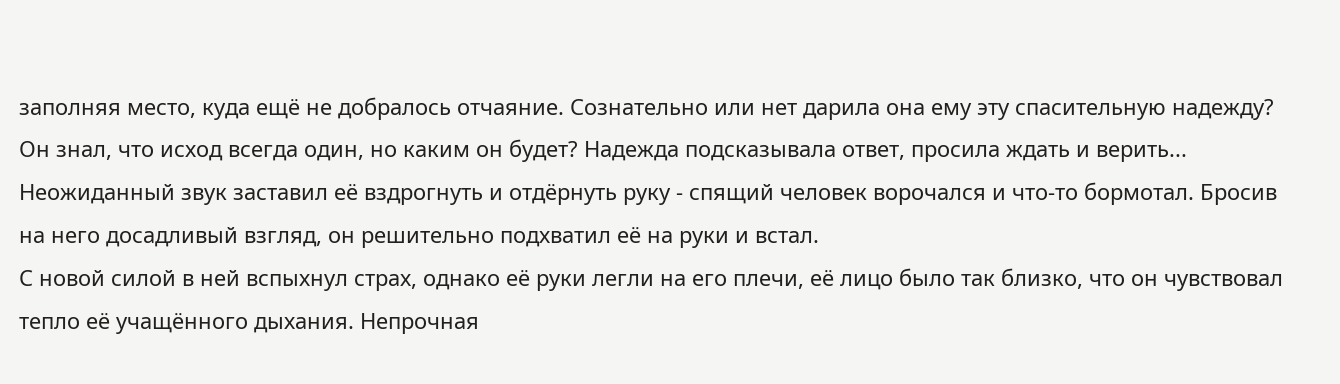заполняя место, куда ещё не добралось отчаяние. Сознательно или нет дарила она ему эту спасительную надежду? Он знал, что исход всегда один, но каким он будет? Надежда подсказывала ответ, просила ждать и верить...
Неожиданный звук заставил её вздрогнуть и отдёрнуть руку - спящий человек ворочался и что-то бормотал. Бросив на него досадливый взгляд, он решительно подхватил её на руки и встал.
С новой силой в ней вспыхнул страх, однако её руки легли на его плечи, её лицо было так близко, что он чувствовал тепло её учащённого дыхания. Непрочная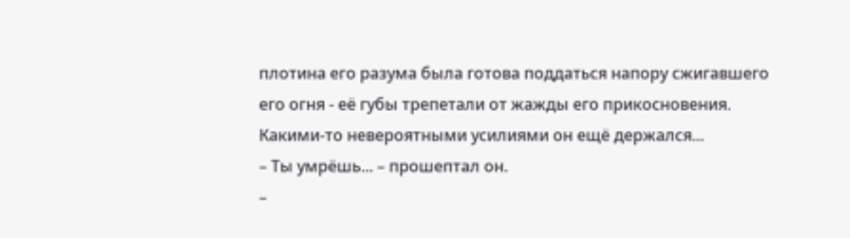плотина его разума была готова поддаться напору сжигавшего его огня - её губы трепетали от жажды его прикосновения. Какими-то невероятными усилиями он ещё держался...
– Ты умрёшь... – прошептал он.
–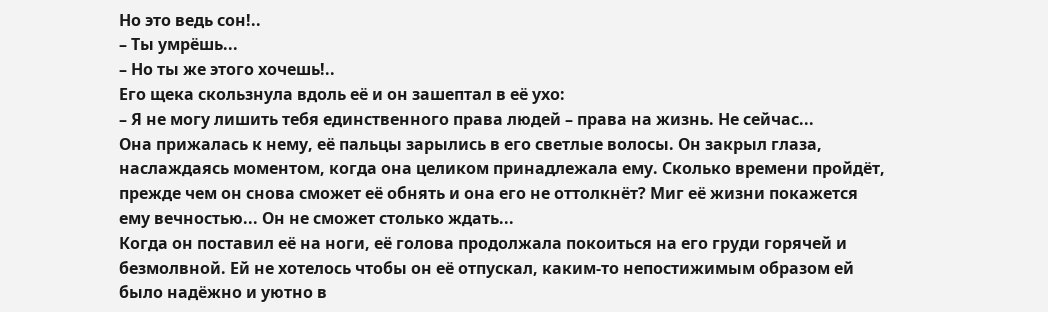Но это ведь сон!..
– Ты умрёшь...
– Но ты же этого хочешь!..
Его щека скользнула вдоль её и он зашептал в её ухо:
– Я не могу лишить тебя единственного права людей – права на жизнь. Не сейчас...
Она прижалась к нему, её пальцы зарылись в его светлые волосы. Он закрыл глаза, наслаждаясь моментом, когда она целиком принадлежала ему. Сколько времени пройдёт, прежде чем он снова сможет её обнять и она его не оттолкнёт? Миг её жизни покажется ему вечностью... Он не сможет столько ждать...
Когда он поставил её на ноги, её голова продолжала покоиться на его груди горячей и безмолвной. Ей не хотелось чтобы он её отпускал, каким-то непостижимым образом ей было надёжно и уютно в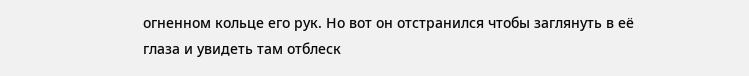огненном кольце его рук. Но вот он отстранился чтобы заглянуть в её глаза и увидеть там отблеск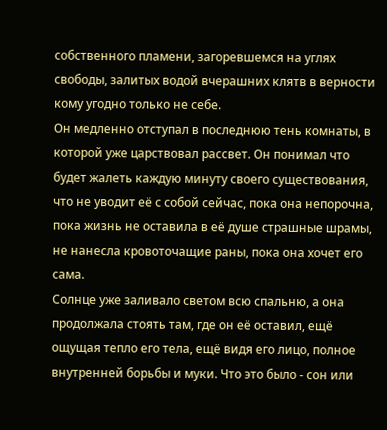собственного пламени, загоревшемся на углях свободы, залитых водой вчерашних клятв в верности кому угодно только не себе.
Он медленно отступал в последнюю тень комнаты, в которой уже царствовал рассвет. Он понимал что будет жалеть каждую минуту своего существования, что не уводит её с собой сейчас, пока она непорочна, пока жизнь не оставила в её душе страшные шрамы, не нанесла кровоточащие раны, пока она хочет его сама.
Солнце уже заливало светом всю спальню, а она продолжала стоять там, где он её оставил, ещё ощущая тепло его тела, ещё видя его лицо, полное внутренней борьбы и муки. Что это было - сон или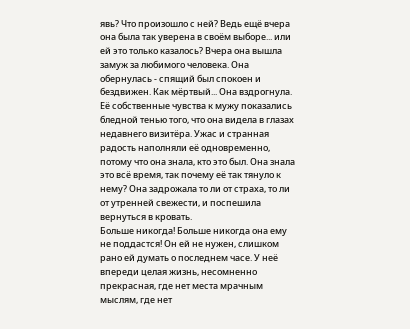явь? Что произошло с ней? Ведь ещё вчера она была так уверена в своём выборе... или ей это только казалось? Вчера она вышла замуж за любимого человека. Она обернулась - спящий был спокоен и бездвижен. Как мёртвый... Она вздрогнула. Её собственные чувства к мужу показались бледной тенью того, что она видела в глазах недавнего визитёра. Ужас и странная радость наполняли её одновременно, потому что она знала, кто это был. Она знала это всё время, так почему её так тянуло к нему? Она задрожала то ли от страха, то ли от утренней свежести, и поспешила вернуться в кровать.
Больше никогда! Больше никогда она ему не поддастся! Он ей не нужен, слишком рано ей думать о последнем часе. У неё впереди целая жизнь, несомненно прекрасная, где нет места мрачным мыслям, где нет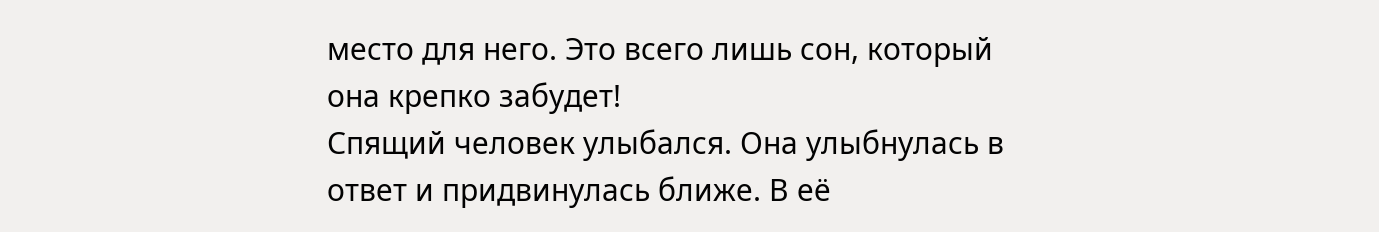место для него. Это всего лишь сон, который она крепко забудет!
Спящий человек улыбался. Она улыбнулась в ответ и придвинулась ближе. В её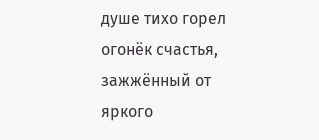душе тихо горел огонёк счастья, зажжённый от яркого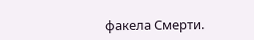факела Смерти.